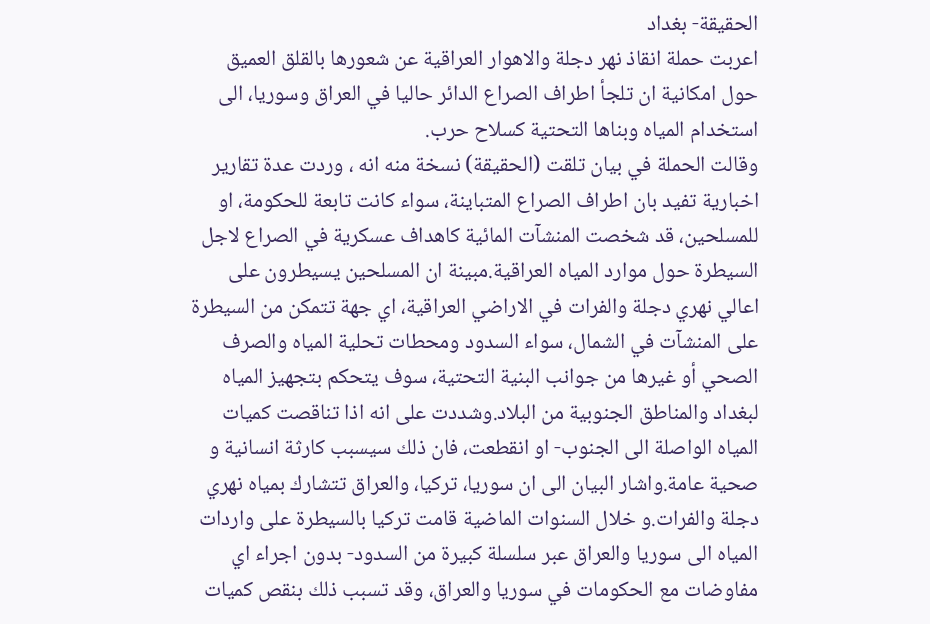الحقيقة- بغداد
اعربت حملة انقاذ نهر دجلة والاهوار العراقية عن شعورها بالقلق العميق حول امكانية ان تلجأ اطراف الصراع الدائر حاليا في العراق وسوريا، الى استخدام المياه وبناها التحتية كسلاح حرب.
وقالت الحملة في بيان تلقت (الحقيقة) نسخة منه انه ، وردت عدة تقارير اخبارية تفيد بان اطراف الصراع المتباينة، سواء كانت تابعة للحكومة، او للمسلحين، قد شخصت المنشآت المائية كاهداف عسكرية في الصراع لاجل السيطرة حول موارد المياه العراقية.مبينة ان المسلحين يسيطرون على اعالي نهري دجلة والفرات في الاراضي العراقية، اي جهة تتمكن من السيطرة على المنشآت في الشمال، سواء السدود ومحطات تحلية المياه والصرف الصحي أو غيرها من جوانب البنية التحتية، سوف يتحكم بتجهيز المياه لبغداد والمناطق الجنوبية من البلاد.وشددت على انه اذا تناقصت كميات المياه الواصلة الى الجنوب- او انقطعت، فان ذلك سيسبب كارثة انسانية و صحية عامة.واشار البيان الى ان سوريا، تركيا، والعراق تتشارك بمياه نهري دجلة والفرات.و خلال السنوات الماضية قامت تركيا بالسيطرة على واردات المياه الى سوريا والعراق عبر سلسلة كبيرة من السدود- بدون اجراء اي مفاوضات مع الحكومات في سوريا والعراق، وقد تسبب ذلك بنقص كميات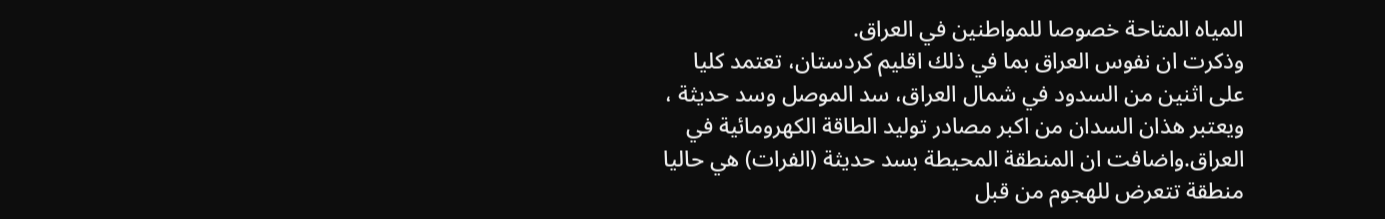المياه المتاحة خصوصا للمواطنين في العراق.
وذكرت ان نفوس العراق بما في ذلك اقليم كردستان، تعتمد كليا على اثنين من السدود في شمال العراق، سد الموصل وسد حديثة ، ويعتبر هذان السدان من اكبر مصادر توليد الطاقة الكهرومائية في العراق.واضافت ان المنطقة المحيطة بسد حديثة (الفرات) هي حاليا منطقة تتعرض للهجوم من قبل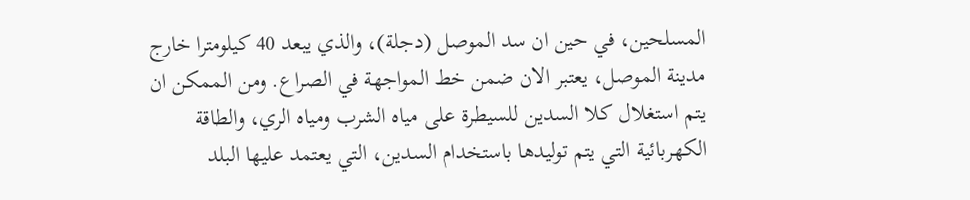المسلحين، في حين ان سد الموصل (دجلة)، والذي يبعد 40 كيلومترا خارج مدينة الموصل، يعتبر الان ضمن خط المواجهة في الصراع. ومن الممكن ان يتم استغلال كلا السدين للسيطرة على مياه الشرب ومياه الري، والطاقة الكهربائية التي يتم توليدها باستخدام السدين، التي يعتمد عليها البلد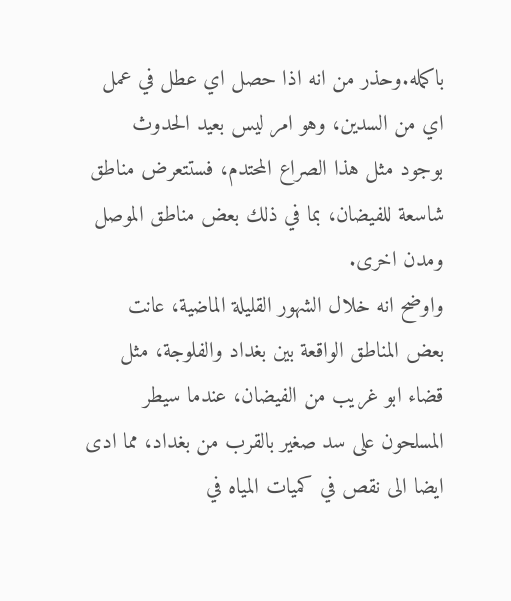باكمله.وحذر من انه اذا حصل اي عطل في عمل اي من السدين، وهو امر ليس بعيد الحدوث بوجود مثل هذا الصراع المحتدم، فستتعرض مناطق شاسعة للفيضان، بما في ذلك بعض مناطق الموصل ومدن اخرى.
واوضح انه خلال الشهور القليلة الماضية، عانت بعض المناطق الواقعة بين بغداد والفلوجة، مثل قضاء ابو غريب من الفيضان، عندما سيطر المسلحون على سد صغير بالقرب من بغداد، مما ادى ايضا الى نقص في كميات المياه في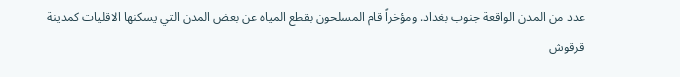عدد من المدن الواقعة جنوب بغداد. ومؤخراً قام المسلحون بقطع المياه عن بعض المدن التي يسكنها الاقليات كمدينة قرقوش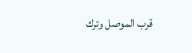قرب الموصل وترك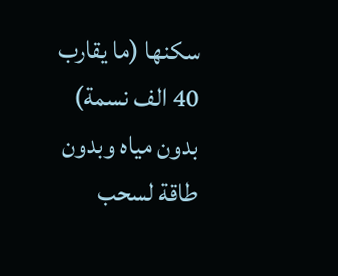سكنها (ما يقارب 40 الف نسمة) بدون مياه وبدون طاقة لسحب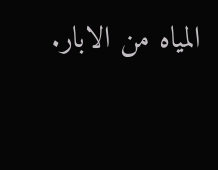المياه من الابار.